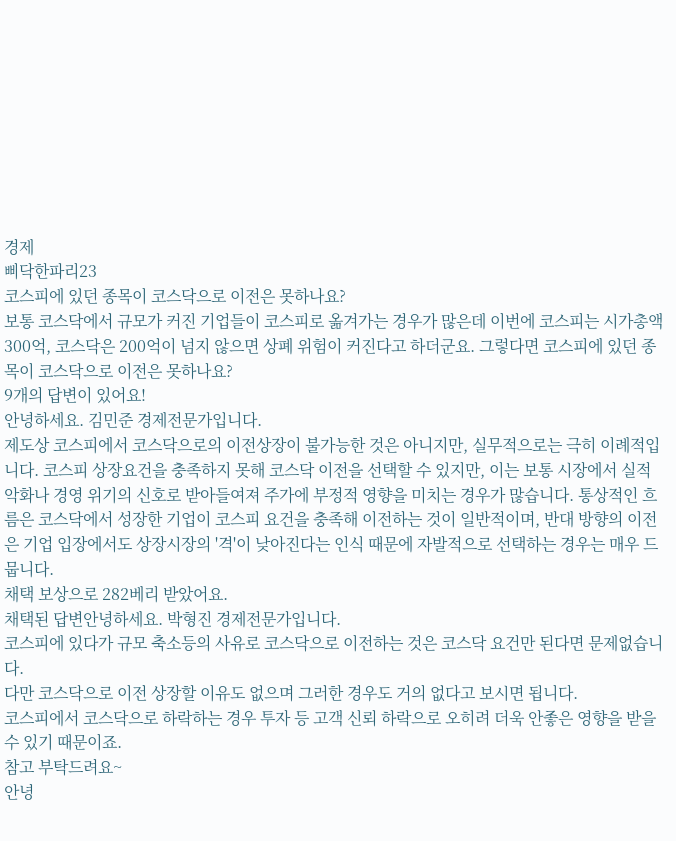경제
삐닥한파리23
코스피에 있던 종목이 코스닥으로 이전은 못하나요?
보통 코스닥에서 규모가 커진 기업들이 코스피로 옮겨가는 경우가 많은데 이번에 코스피는 시가총액 300억, 코스닥은 200억이 넘지 않으면 상폐 위험이 커진다고 하더군요. 그렇다면 코스피에 있던 종목이 코스닥으로 이전은 못하나요?
9개의 답변이 있어요!
안녕하세요. 김민준 경제전문가입니다.
제도상 코스피에서 코스닥으로의 이전상장이 불가능한 것은 아니지만, 실무적으로는 극히 이례적입니다. 코스피 상장요건을 충족하지 못해 코스닥 이전을 선택할 수 있지만, 이는 보통 시장에서 실적 악화나 경영 위기의 신호로 받아들여져 주가에 부정적 영향을 미치는 경우가 많습니다. 통상적인 흐름은 코스닥에서 성장한 기업이 코스피 요건을 충족해 이전하는 것이 일반적이며, 반대 방향의 이전은 기업 입장에서도 상장시장의 '격'이 낮아진다는 인식 때문에 자발적으로 선택하는 경우는 매우 드뭅니다.
채택 보상으로 282베리 받았어요.
채택된 답변안녕하세요. 박형진 경제전문가입니다.
코스피에 있다가 규모 축소등의 사유로 코스닥으로 이전하는 것은 코스닥 요건만 된다면 문제없습니다.
다만 코스닥으로 이전 상장할 이유도 없으며 그러한 경우도 거의 없다고 보시면 됩니다.
코스피에서 코스닥으로 하락하는 경우 투자 등 고객 신뢰 하락으로 오히려 더욱 안좋은 영향을 받을 수 있기 때문이죠.
참고 부탁드려요~
안녕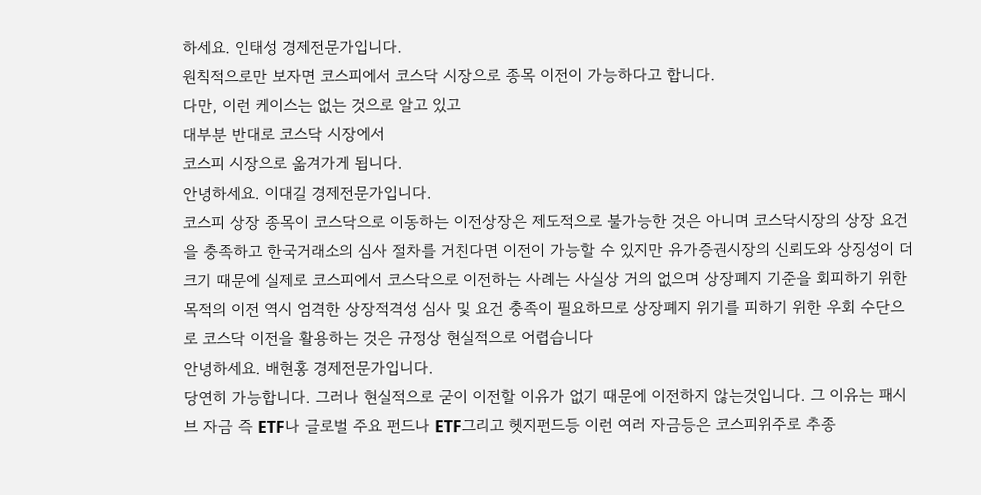하세요. 인태성 경제전문가입니다.
원칙적으로만 보자면 코스피에서 코스닥 시장으로 종목 이전이 가능하다고 합니다.
다만, 이런 케이스는 없는 것으로 알고 있고
대부분 반대로 코스닥 시장에서
코스피 시장으로 옮겨가게 됩니다.
안녕하세요. 이대길 경제전문가입니다.
코스피 상장 종목이 코스닥으로 이동하는 이전상장은 제도적으로 불가능한 것은 아니며 코스닥시장의 상장 요건을 충족하고 한국거래소의 심사 절차를 거친다면 이전이 가능할 수 있지만 유가증권시장의 신뢰도와 상징성이 더 크기 때문에 실제로 코스피에서 코스닥으로 이전하는 사례는 사실상 거의 없으며 상장폐지 기준을 회피하기 위한 목적의 이전 역시 엄격한 상장적격성 심사 및 요건 충족이 필요하므로 상장폐지 위기를 피하기 위한 우회 수단으로 코스닥 이전을 활용하는 것은 규정상 현실적으로 어렵습니다
안녕하세요. 배현홍 경제전문가입니다.
당연히 가능합니다. 그러나 현실적으로 굳이 이전할 이유가 없기 때문에 이전하지 않는것입니다. 그 이유는 패시브 자금 즉 ETF나 글로벌 주요 펀드나 ETF그리고 헷지펀드등 이런 여러 자금등은 코스피위주로 추종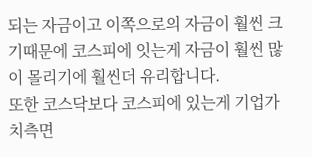되는 자금이고 이쪽으로의 자금이 훨씬 크기때문에 코스피에 잇는게 자금이 훨씬 많이 몰리기에 훨씬더 유리합니다.
또한 코스닥보다 코스피에 있는게 기업가치측면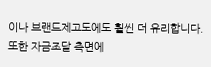이나 브랜드제고도에도 훨씬 더 유리합니다. 또한 자금조달 측면에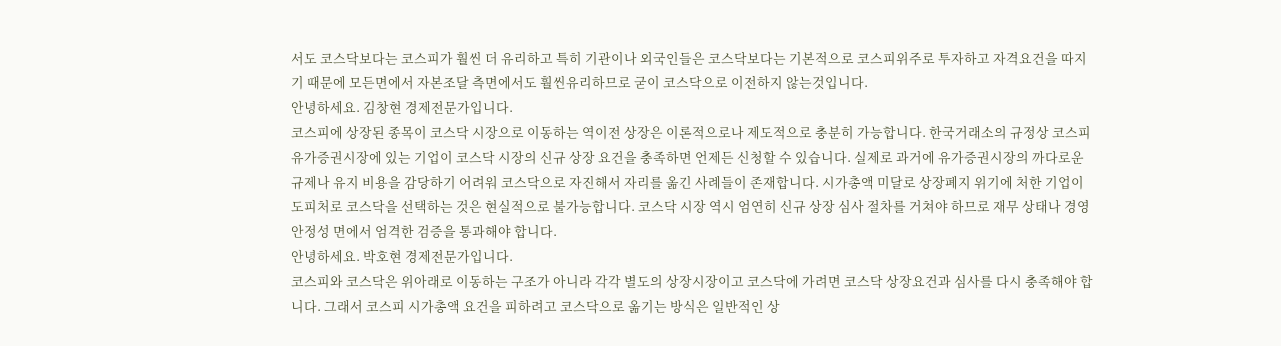서도 코스닥보다는 코스피가 훨씬 더 유리하고 특히 기관이나 외국인들은 코스닥보다는 기본적으로 코스피위주로 투자하고 자격요건을 따지기 때문에 모든면에서 자본조달 측면에서도 훨씬유리하므로 굳이 코스닥으로 이전하지 않는것입니다.
안녕하세요. 김창현 경제전문가입니다.
코스피에 상장된 종목이 코스닥 시장으로 이동하는 역이전 상장은 이론적으로나 제도적으로 충분히 가능합니다. 한국거래소의 규정상 코스피 유가증권시장에 있는 기업이 코스닥 시장의 신규 상장 요건을 충족하면 언제든 신청할 수 있습니다. 실제로 과거에 유가증권시장의 까다로운 규제나 유지 비용을 감당하기 어려워 코스닥으로 자진해서 자리를 옮긴 사례들이 존재합니다. 시가총액 미달로 상장폐지 위기에 처한 기업이 도피처로 코스닥을 선택하는 것은 현실적으로 불가능합니다. 코스닥 시장 역시 엄연히 신규 상장 심사 절차를 거쳐야 하므로 재무 상태나 경영 안정성 면에서 엄격한 검증을 통과해야 합니다.
안녕하세요. 박호현 경제전문가입니다.
코스피와 코스닥은 위아래로 이동하는 구조가 아니라 각각 별도의 상장시장이고 코스닥에 가려면 코스닥 상장요건과 심사를 다시 충족해야 합니다. 그래서 코스피 시가총액 요건을 피하려고 코스닥으로 옮기는 방식은 일반적인 상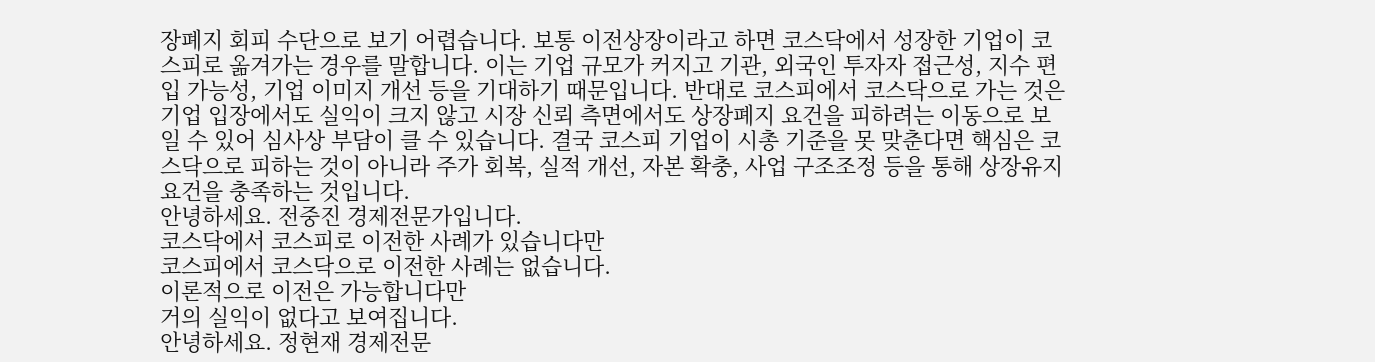장폐지 회피 수단으로 보기 어렵습니다. 보통 이전상장이라고 하면 코스닥에서 성장한 기업이 코스피로 옮겨가는 경우를 말합니다. 이는 기업 규모가 커지고 기관, 외국인 투자자 접근성, 지수 편입 가능성, 기업 이미지 개선 등을 기대하기 때문입니다. 반대로 코스피에서 코스닥으로 가는 것은 기업 입장에서도 실익이 크지 않고 시장 신뢰 측면에서도 상장폐지 요건을 피하려는 이동으로 보일 수 있어 심사상 부담이 클 수 있습니다. 결국 코스피 기업이 시총 기준을 못 맞춘다면 핵심은 코스닥으로 피하는 것이 아니라 주가 회복, 실적 개선, 자본 확충, 사업 구조조정 등을 통해 상장유지 요건을 충족하는 것입니다.
안녕하세요. 전중진 경제전문가입니다.
코스닥에서 코스피로 이전한 사례가 있습니다만
코스피에서 코스닥으로 이전한 사례는 없습니다.
이론적으로 이전은 가능합니다만
거의 실익이 없다고 보여집니다.
안녕하세요. 정현재 경제전문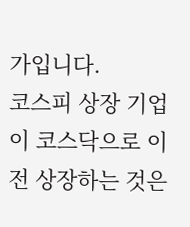가입니다.
코스피 상장 기업이 코스닥으로 이전 상장하는 것은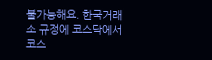불가능해요. 한국거래소 규정에 코스닥에서 코스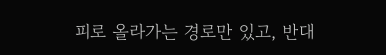피로 올라가는 경로만 있고, 반대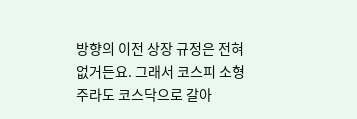방향의 이전 상장 규정은 전혀 없거든요. 그래서 코스피 소형주라도 코스닥으로 갈아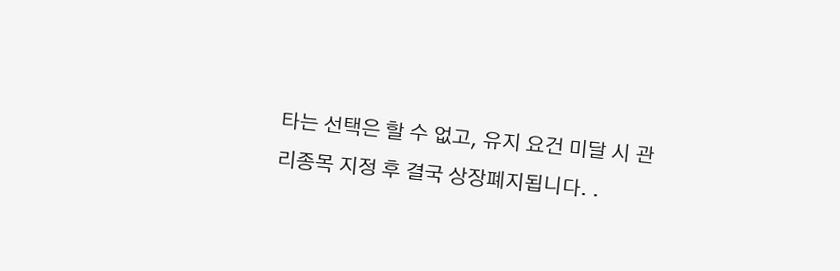타는 선택은 할 수 없고, 유지 요건 미달 시 관리종목 지정 후 결국 상장폐지됩니다. .